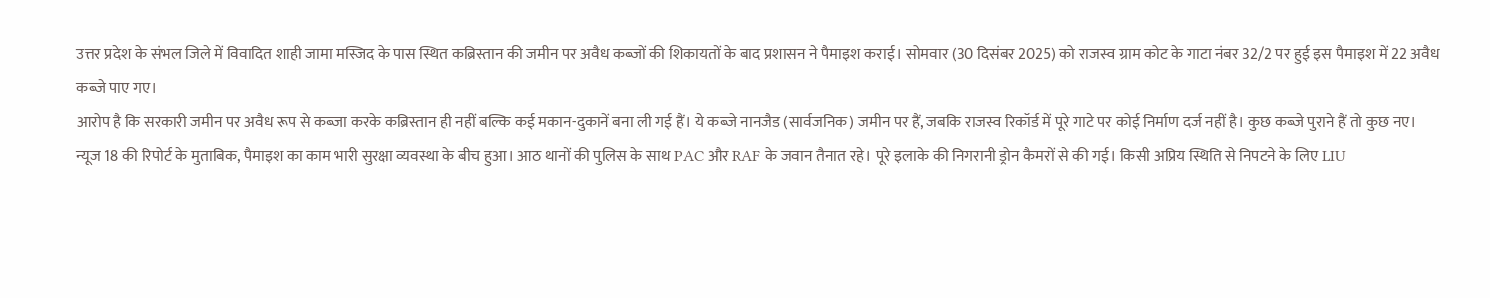उत्तर प्रदेश के संभल जिले में विवादित शाही जामा मस्जिद के पास स्थित कब्रिस्तान की जमीन पर अवैध कब्जों की शिकायतों के बाद प्रशासन ने पैमाइश कराई। सोमवार (30 दिसंबर 2025) को राजस्व ग्राम कोट के गाटा नंबर 32/2 पर हुई इस पैमाइश में 22 अवैध कब्जे पाए गए।
आरोप है कि सरकारी जमीन पर अवैध रूप से कब्जा करके कब्रिस्तान ही नहीं बल्कि कई मकान-दुकानें बना ली गई हैं। ये कब्जे नानजैड (सार्वजनिक) जमीन पर हैं, जबकि राजस्व रिकॉर्ड में पूरे गाटे पर कोई निर्माण दर्ज नहीं है। कुछ कब्जे पुराने हैं तो कुछ नए।
न्यूज 18 की रिपोर्ट के मुताबिक, पैमाइश का काम भारी सुरक्षा व्यवस्था के बीच हुआ। आठ थानों की पुलिस के साथ PAC और RAF के जवान तैनात रहे। पूरे इलाके की निगरानी ड्रोन कैमरों से की गई। किसी अप्रिय स्थिति से निपटने के लिए LIU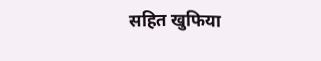सहित खुफिया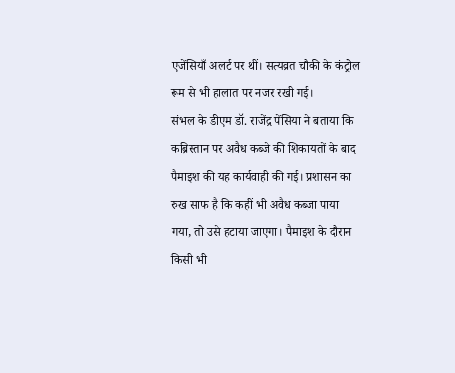एजेंसियाँ अलर्ट पर थीं। सत्यव्रत चौकी के कंट्रोल रूम से भी हालात पर नजर रखी गई।
संभल के डीएम डॉ. राजेंद्र पेंसिया ने बताया कि कब्रिस्तान पर अवैध कब्जे की शिकायतों के बाद पैमाइश की यह कार्यवाही की गई। प्रशासन का रुख साफ है कि कहीं भी अवैध कब्जा पाया गया, तो उसे हटाया जाएगा। पैमाइश के दौरान किसी भी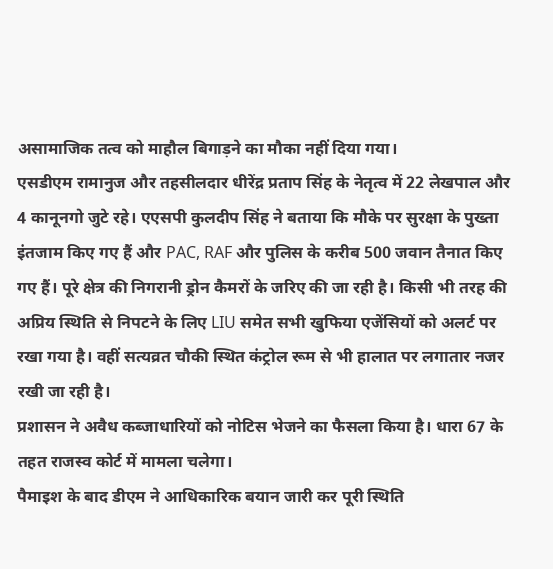असामाजिक तत्व को माहौल बिगाड़ने का मौका नहीं दिया गया।
एसडीएम रामानुज और तहसीलदार धीरेंद्र प्रताप सिंह के नेतृत्व में 22 लेखपाल और 4 कानूनगो जुटे रहे। एएसपी कुलदीप सिंह ने बताया कि मौके पर सुरक्षा के पुख्ता इंतजाम किए गए हैं और PAC, RAF और पुलिस के करीब 500 जवान तैनात किए गए हैं। पूरे क्षेत्र की निगरानी ड्रोन कैमरों के जरिए की जा रही है। किसी भी तरह की अप्रिय स्थिति से निपटने के लिए LIU समेत सभी खुफिया एजेंसियों को अलर्ट पर रखा गया है। वहीं सत्यव्रत चौकी स्थित कंट्रोल रूम से भी हालात पर लगातार नजर रखी जा रही है।
प्रशासन ने अवैध कब्जाधारियों को नोटिस भेजने का फैसला किया है। धारा 67 के तहत राजस्व कोर्ट में मामला चलेगा।
पैमाइश के बाद डीएम ने आधिकारिक बयान जारी कर पूरी स्थिति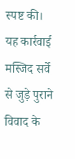स्पष्ट की। यह कार्रवाई मस्जिद सर्वे से जुड़े पुराने विवाद के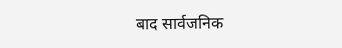बाद सार्वजनिक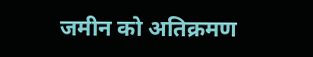जमीन को अतिक्रमण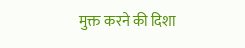मुक्त करने की दिशा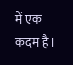में एक कदम है।